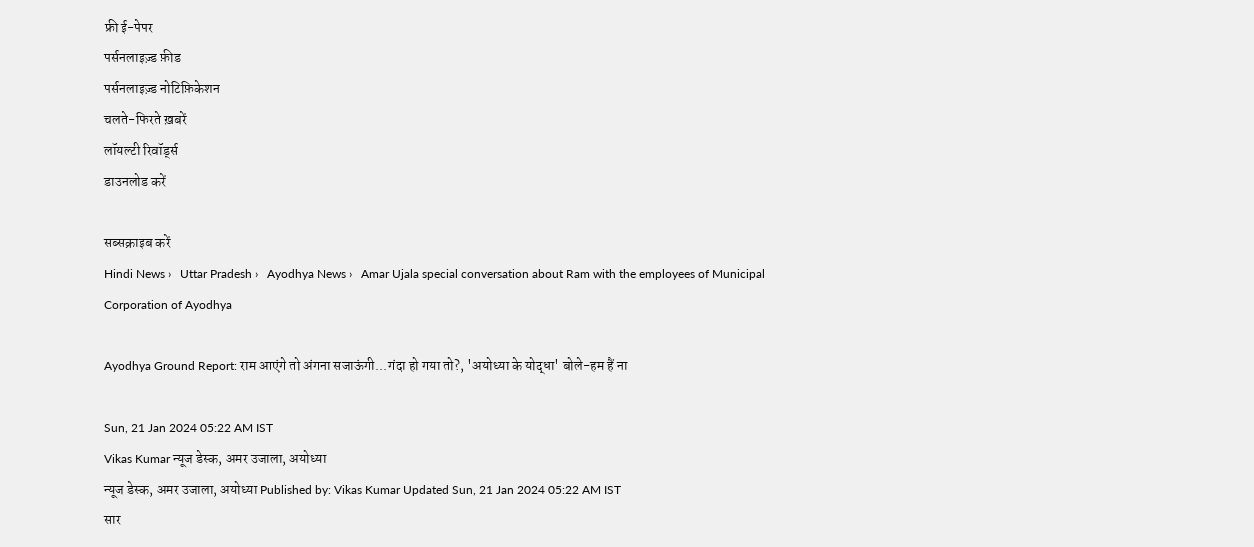फ्री ई-पेपर
पर्सनलाइज़्ड फ़ीड
पर्सनलाइज़्ड नोटिफ़िकेशन
चलते-फिरते ख़बरें
लॉयल्टी रिवॉर्ड्स
डाउनलोड करें

सब्सक्राइब करें
Hindi News ›   Uttar Pradesh ›   Ayodhya News ›   Amar Ujala special conversation about Ram with the employees of Municipal Corporation of Ayodhya

Ayodhya Ground Report: राम आएंगे तो अंगना सजाऊंगी...गंदा हो गया तो?, 'अयोध्या के योद्धा' बोले-हम हैं ना

Sun, 21 Jan 2024 05:22 AM IST
Vikas Kumar न्यूज डेस्क, अमर उजाला, अयोध्या
न्यूज डेस्क, अमर उजाला, अयोध्या Published by: Vikas Kumar Updated Sun, 21 Jan 2024 05:22 AM IST
सार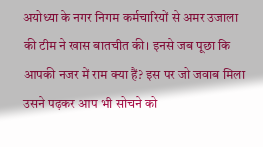अयोध्या के नगर निगम कर्मचारियों से अमर उजाला की टीम ने खास बातचीत की। इनसे जब पूछा कि आपकी नजर में राम क्या हैं? इस पर जो जवाब मिला उसने पढ़कर आप भी सोचने को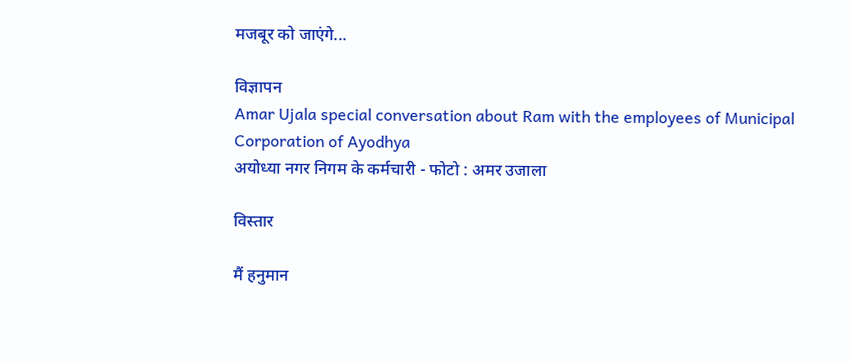मजबूर को जाएंगे...

विज्ञापन
Amar Ujala special conversation about Ram with the employees of Municipal Corporation of Ayodhya
अयोध्या नगर निगम के कर्मचारी - फोटो : अमर उजाला

विस्तार

मैं हनुमान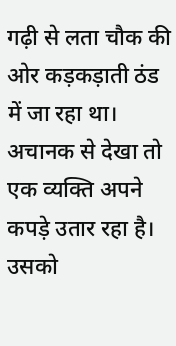गढ़ी से लता चौक की ओर कड़कड़ाती ठंड में जा रहा था। अचानक से देखा तो एक व्यक्ति अपने कपड़े उतार रहा है। उसको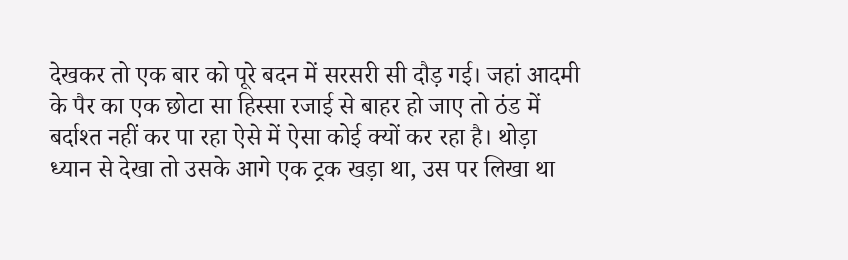देखकर तो एक बार को पूरे बदन में सरसरी सी दौड़ गई। जहां आदमी के पैर का एक छोटा सा हिस्सा रजाई से बाहर हो जाए तो ठंड में बर्दाश्त नहीं कर पा रहा ऐसे में ऐसा कोई क्यों कर रहा है। थोड़ा ध्यान से देखा तो उसके आगे एक ट्रक खड़ा था, उस पर लिखा था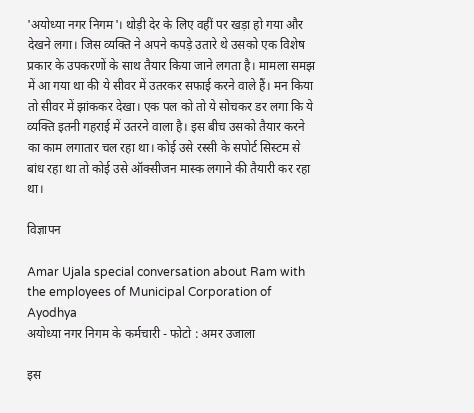'अयोध्या नगर निगम'। थोड़ी देर के लिए वहीं पर खड़ा हो गया और देखने लगा। जिस व्यक्ति ने अपने कपड़े उतारे थे उसको एक विशेष प्रकार के उपकरणों के साथ तैयार किया जाने लगता है। मामला समझ में आ गया था की ये सीवर में उतरकर सफाई करने वाले हैं। मन किया तो सीवर में झांककर देखा। एक पल को तो ये सोचकर डर लगा कि ये व्यक्ति इतनी गहराई में उतरने वाला है। इस बीच उसको तैयार करने का काम लगातार चल रहा था। कोई उसे रस्सी के सपोर्ट सिस्टम से बांध रहा था तो कोई उसे ऑक्सीजन मास्क लगाने की तैयारी कर रहा था।

विज्ञापन

Amar Ujala special conversation about Ram with the employees of Municipal Corporation of Ayodhya
अयोध्या नगर निगम के कर्मचारी - फोटो : अमर उजाला

इस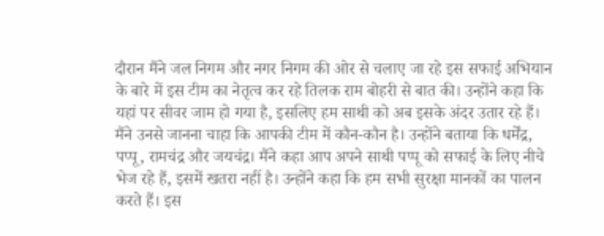दौरान मैंने जल निगम और नगर निगम की ओर से चलाए जा रहे इस सफाई अभियान के बारे में इस टीम का नेतृत्व कर रहे तिलक राम बोहरी से बात की। उन्होंने कहा कि यहां पर सीवर जाम हो गया है, इसलिए हम साथी को अब इसके अंदर उतार रहे हैं। मैंने उनसे जानना चाहा कि आपकी टीम में कौन-कौन है। उन्होंने बताया कि धर्मेंद्र, पप्पू, रामचंद्र और जयचंद्र। मैंने कहा आप अपने साथी पप्पू को सफाई के लिए नीचे भेज रहे हैं, इसमें खतरा नहीं है। उन्होंने कहा कि हम सभी सुरक्षा मानकों का पालन करते हैं। इस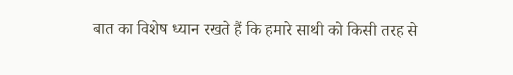बात का विशेष ध्यान रखते हैं कि हमारे साथी को किसी तरह से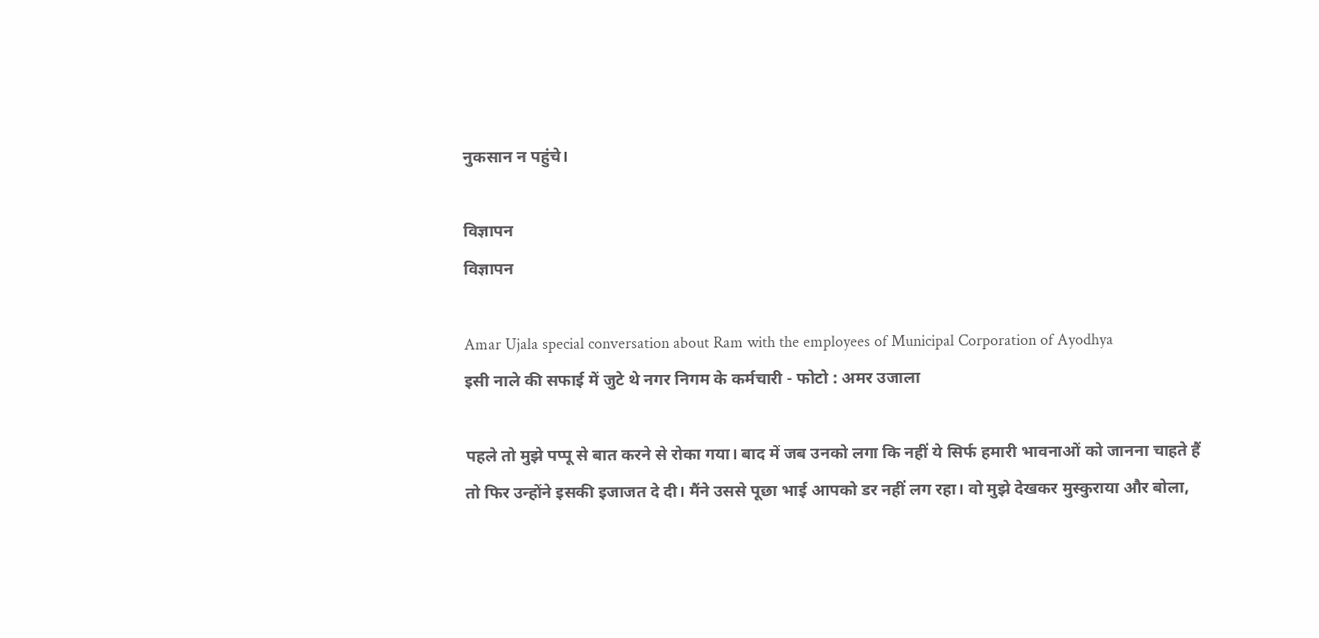नुकसान न पहुंचे।

विज्ञापन
विज्ञापन

Amar Ujala special conversation about Ram with the employees of Municipal Corporation of Ayodhya
इसी नाले की सफाई में जुटे थे नगर निगम के कर्मचारी - फोटो : अमर उजाला

पहले तो मुझे पप्पू से बात करने से रोका गया। बाद में जब उनको लगा कि नहीं ये सिर्फ हमारी भावनाओं को जानना चाहते हैं तो फिर उन्होंने इसकी इजाजत दे दी। मैंने उससे पूछा भाई आपको डर नहीं लग रहा। वो मुझे देखकर मुस्कुराया और बोला,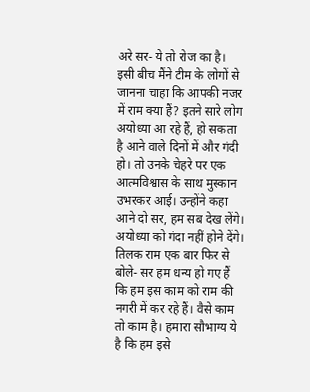अरे सर- ये तो रोज का है। इसी बीच मैंने टीम के लोगों से जानना चाहा कि आपकी नजर में राम क्या हैं? इतने सारे लोग अयोध्या आ रहे हैं, हो सकता है आने वाले दिनों में और गंदी हो। तो उनके चेहरे पर एक आत्मविश्वास के साथ मुस्कान उभरकर आई। उन्होंने कहा आने दो सर, हम सब देख लेंगे। अयोध्या को गंदा नहीं होने देंगे। तिलक राम एक बार फिर से बोले- सर हम धन्य हो गए हैं कि हम इस काम को राम की नगरी में कर रहे हैं। वैसे काम तो काम है। हमारा सौभाग्य ये है कि हम इसे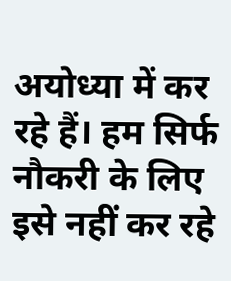अयोध्या में कर रहे हैं। हम सिर्फ नौकरी के लिए इसे नहीं कर रहे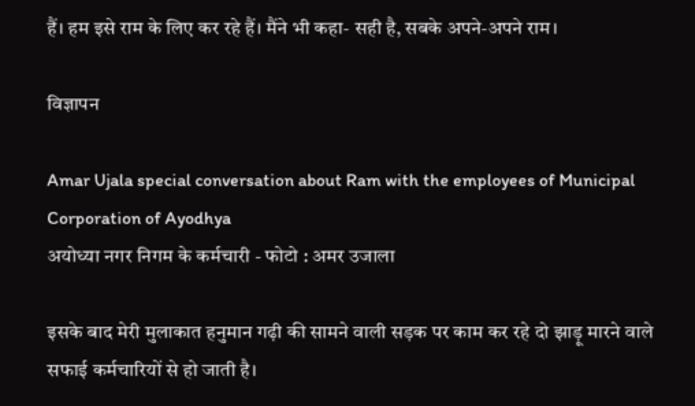हैं। हम इसे राम के लिए कर रहे हैं। मैंने भी कहा- सही है, सबके अपने-अपने राम।

विज्ञापन

Amar Ujala special conversation about Ram with the employees of Municipal Corporation of Ayodhya
अयोध्या नगर निगम के कर्मचारी - फोटो : अमर उजाला

इसके बाद मेरी मुलाकात हनुमान गढ़ी की सामने वाली सड़क पर काम कर रहे दो झाड़ू मारने वाले सफाई कर्मचारियों से हो जाती है।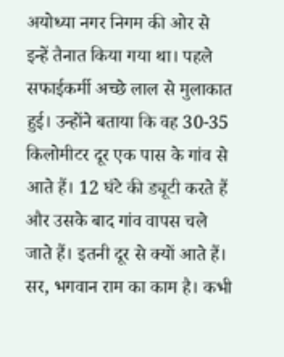अयोध्या नगर निगम की ओर से इन्हें तैनात किया गया था। पहले सफाईकर्मी अच्छे लाल से मुलाकात हुई। उन्होंने बताया कि वह 30-35 किलोमीटर दूर एक पास के गांव से आते हैं। 12 घंटे की ड्यूटी करते हैं और उसके बाद गांव वापस चले जाते हैं। इतनी दूर से क्यों आते हैं। सर, भगवान राम का काम है। कभी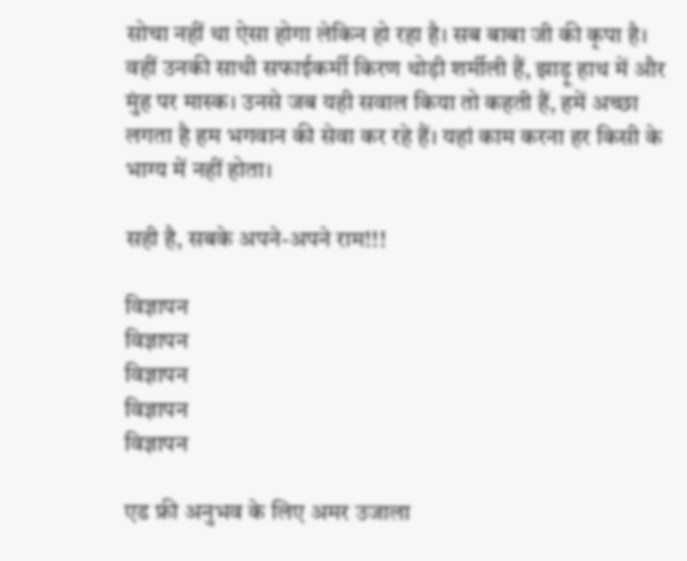सोचा नहीं था ऐसा होगा लेकिन हो रहा है। सब बाबा जी की कृपा है। वहीं उनकी साथी सफाईकर्मी किरण थोड़ी शर्मीली हैं, झाड़ू हाथ में और मुंह पर मास्क। उनसे जब यही सवाल किया तो कहती हैं, हमें अच्छा लगता है हम भगवान की सेवा कर रहे हैं। यहां काम करना हर किसी के भाग्य में नहीं होता।

सही है, सबके अपने-अपने राम!!!

विज्ञापन
विज्ञापन
विज्ञापन
विज्ञापन
विज्ञापन

एड फ्री अनुभव के लिए अमर उजाला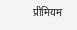प्रीमियम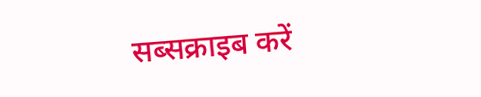सब्सक्राइब करें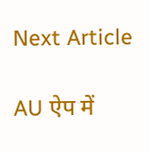Next Article

AU ऐप में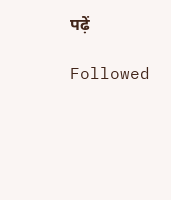पढ़ें

Followed